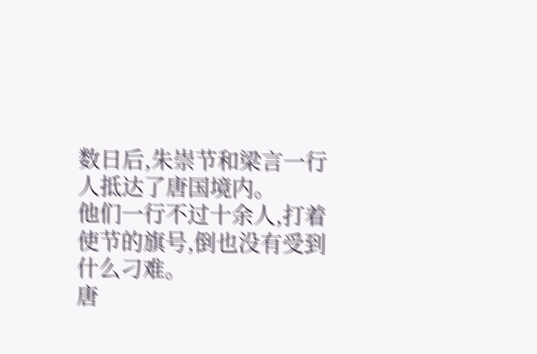数日后,朱崇节和梁言一行人抵达了唐国境内。
他们一行不过十余人,打着使节的旗号,倒也没有受到什么刁难。
唐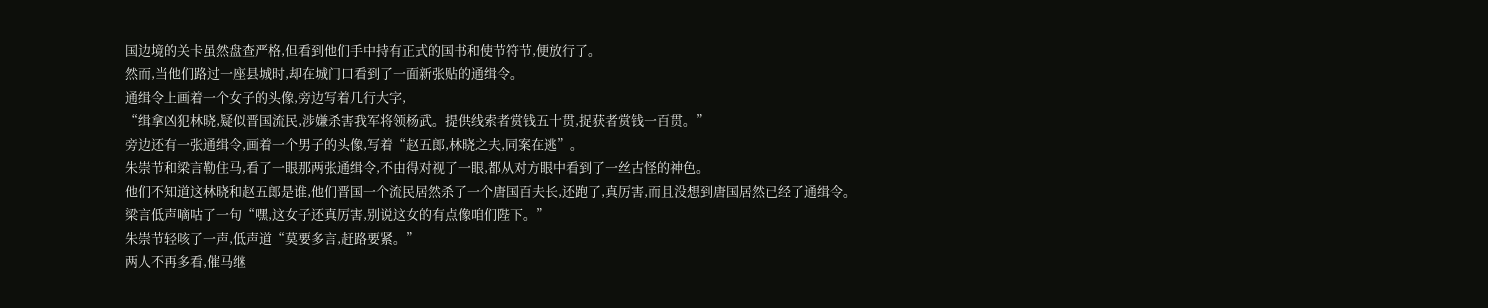国边境的关卡虽然盘查严格,但看到他们手中持有正式的国书和使节符节,便放行了。
然而,当他们路过一座县城时,却在城门口看到了一面新张贴的通缉令。
通缉令上画着一个女子的头像,旁边写着几行大字,
“缉拿凶犯林晓,疑似晋国流民,涉嫌杀害我军将领杨武。提供线索者赏钱五十贯,捉获者赏钱一百贯。”
旁边还有一张通缉令,画着一个男子的头像,写着“赵五郎,林晓之夫,同案在逃”。
朱崇节和梁言勒住马,看了一眼那两张通缉令,不由得对视了一眼,都从对方眼中看到了一丝古怪的神色。
他们不知道这林晓和赵五郎是谁,他们晋国一个流民居然杀了一个唐国百夫长,还跑了,真厉害,而且没想到唐国居然已经了通缉令。
梁言低声嘀咕了一句“嘿,这女子还真厉害,别说这女的有点像咱们陛下。”
朱崇节轻咳了一声,低声道“莫要多言,赶路要紧。”
两人不再多看,催马继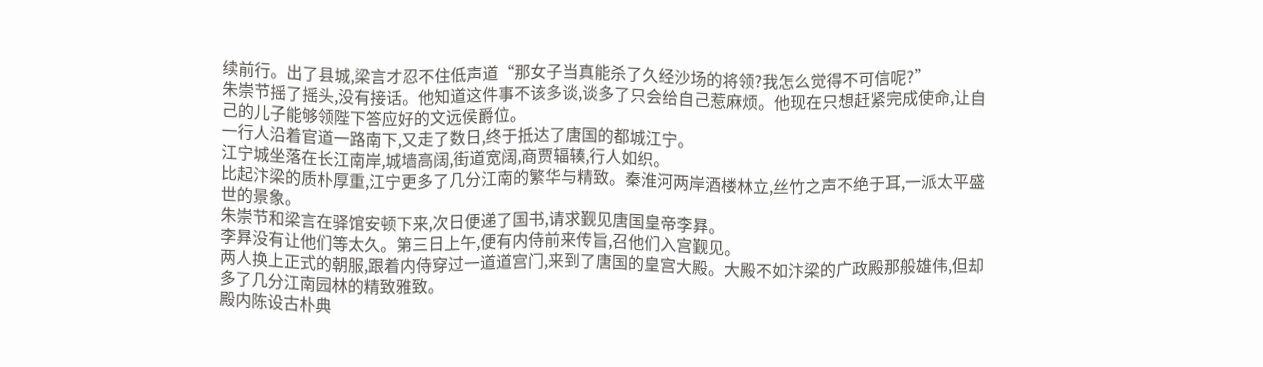续前行。出了县城,梁言才忍不住低声道“那女子当真能杀了久经沙场的将领?我怎么觉得不可信呢?”
朱崇节摇了摇头,没有接话。他知道这件事不该多谈,谈多了只会给自己惹麻烦。他现在只想赶紧完成使命,让自己的儿子能够领陛下答应好的文远侯爵位。
一行人沿着官道一路南下,又走了数日,终于抵达了唐国的都城江宁。
江宁城坐落在长江南岸,城墙高阔,街道宽阔,商贾辐辏,行人如织。
比起汴梁的质朴厚重,江宁更多了几分江南的繁华与精致。秦淮河两岸酒楼林立,丝竹之声不绝于耳,一派太平盛世的景象。
朱崇节和梁言在驿馆安顿下来,次日便递了国书,请求觐见唐国皇帝李昪。
李昪没有让他们等太久。第三日上午,便有内侍前来传旨,召他们入宫觐见。
两人换上正式的朝服,跟着内侍穿过一道道宫门,来到了唐国的皇宫大殿。大殿不如汴梁的广政殿那般雄伟,但却多了几分江南园林的精致雅致。
殿内陈设古朴典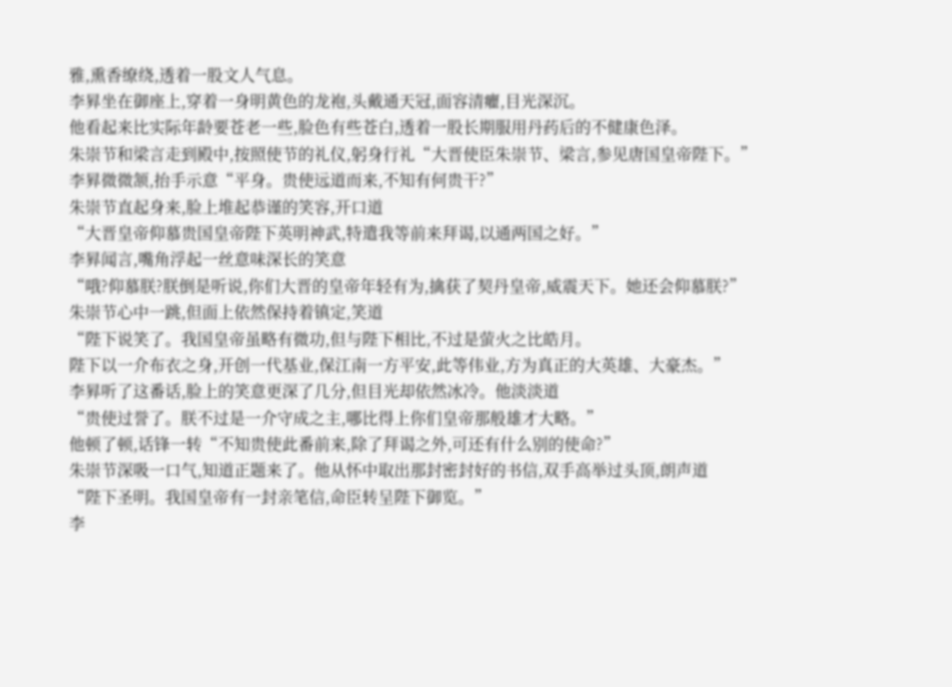雅,熏香缭绕,透着一股文人气息。
李昪坐在御座上,穿着一身明黄色的龙袍,头戴通天冠,面容清癯,目光深沉。
他看起来比实际年龄要苍老一些,脸色有些苍白,透着一股长期服用丹药后的不健康色泽。
朱崇节和梁言走到殿中,按照使节的礼仪,躬身行礼“大晋使臣朱崇节、梁言,参见唐国皇帝陛下。”
李昪微微颔,抬手示意“平身。贵使远道而来,不知有何贵干?”
朱崇节直起身来,脸上堆起恭谨的笑容,开口道
“大晋皇帝仰慕贵国皇帝陛下英明神武,特遣我等前来拜谒,以通两国之好。”
李昪闻言,嘴角浮起一丝意味深长的笑意
“哦?仰慕朕?朕倒是听说,你们大晋的皇帝年轻有为,擒获了契丹皇帝,威震天下。她还会仰慕朕?”
朱崇节心中一跳,但面上依然保持着镇定,笑道
“陛下说笑了。我国皇帝虽略有微功,但与陛下相比,不过是萤火之比皓月。
陛下以一介布衣之身,开创一代基业,保江南一方平安,此等伟业,方为真正的大英雄、大豪杰。”
李昪听了这番话,脸上的笑意更深了几分,但目光却依然冰冷。他淡淡道
“贵使过誉了。朕不过是一介守成之主,哪比得上你们皇帝那般雄才大略。”
他顿了顿,话锋一转“不知贵使此番前来,除了拜谒之外,可还有什么别的使命?”
朱崇节深吸一口气,知道正题来了。他从怀中取出那封密封好的书信,双手高举过头顶,朗声道
“陛下圣明。我国皇帝有一封亲笔信,命臣转呈陛下御览。”
李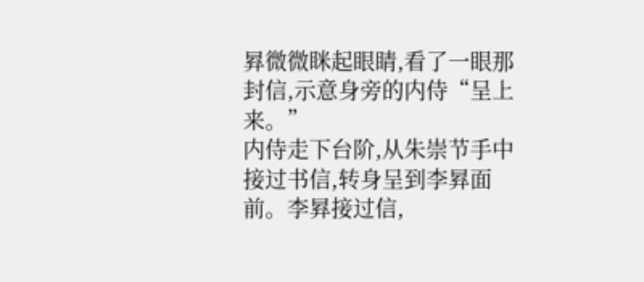昪微微眯起眼睛,看了一眼那封信,示意身旁的内侍“呈上来。”
内侍走下台阶,从朱崇节手中接过书信,转身呈到李昪面前。李昪接过信,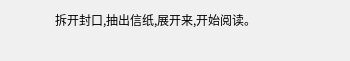拆开封口,抽出信纸,展开来,开始阅读。